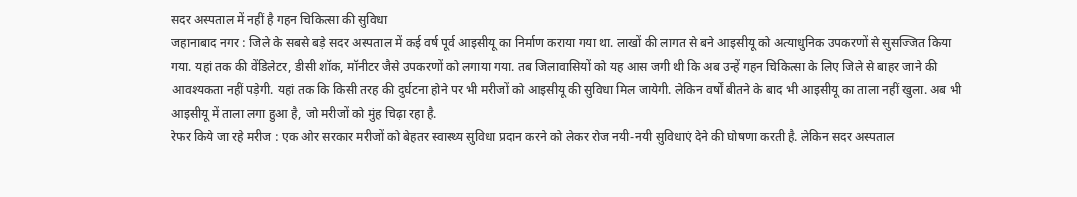सदर अस्पताल में नहीं है गहन चिकित्सा की सुविधा
जहानाबाद नगर : जिले के सबसे बड़े सदर अस्पताल में कई वर्ष पूर्व आइसीयू का निर्माण कराया गया था. लाखों की लागत से बने आइसीयू को अत्याधुनिक उपकरणों से सुसज्जित किया गया. यहां तक की वेंडिलेटर, डीसी शॉक, मॉनीटर जैसे उपकरणों को लगाया गया. तब जिलावासियों को यह आस जगी थी कि अब उन्हें गहन चिकित्सा के लिए जिले से बाहर जाने की आवश्यकता नहीं पड़ेगी. यहां तक कि किसी तरह की दुर्घटना होने पर भी मरीजों को आइसीयू की सुविधा मिल जायेगी. लेकिन वर्षों बीतने के बाद भी आइसीयू का ताला नहीं खुला. अब भी आइसीयू में ताला लगा हुआ है, जो मरीजों को मुंह चिढ़ा रहा है.
रेफर किये जा रहे मरीज : एक ओर सरकार मरीजों को बेहतर स्वास्थ्य सुविधा प्रदान करने को लेकर रोज नयी-नयी सुविधाएं देने की घोषणा करती है. लेकिन सदर अस्पताल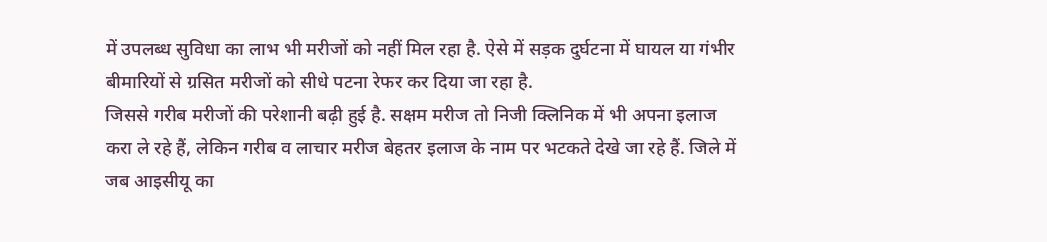में उपलब्ध सुविधा का लाभ भी मरीजों को नहीं मिल रहा है. ऐसे में सड़क दुर्घटना में घायल या गंभीर बीमारियों से ग्रसित मरीजों को सीधे पटना रेफर कर दिया जा रहा है.
जिससे गरीब मरीजों की परेशानी बढ़ी हुई है. सक्षम मरीज तो निजी क्लिनिक में भी अपना इलाज करा ले रहे हैं, लेकिन गरीब व लाचार मरीज बेहतर इलाज के नाम पर भटकते देखे जा रहे हैं. जिले में जब आइसीयू का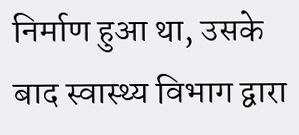निर्माण हुआ था, उसके बाद स्वास्थ्य विभाग द्वारा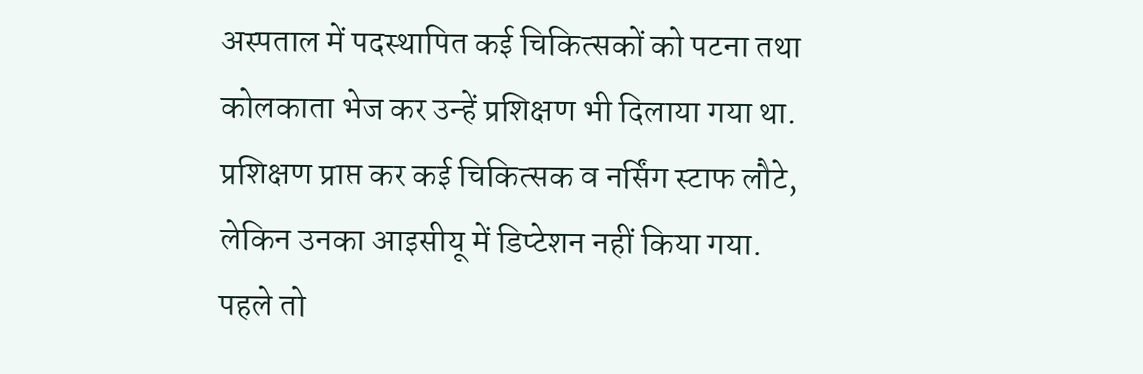अस्पताल में पदस्थापित कई चिकित्सकों को पटना तथा कोलकाता भेज कर उन्हें प्रशिक्षण भी दिलाया गया था.
प्रशिक्षण प्राप्त कर कई चिकित्सक व नर्सिंग स्टाफ लौटे, लेकिन उनका आइसीयू में डिप्टेशन नहीं किया गया. पहले तो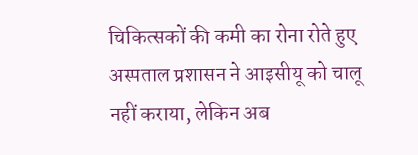चिकित्सकों की कमी का रोना रोते हुए अस्पताल प्रशासन ने आइसीयू को चालू नहीं कराया, लेकिन अब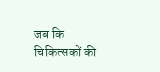जब कि चिकित्सकों की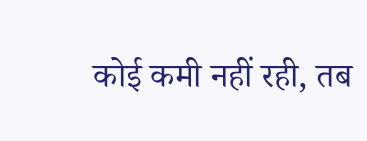कोई कमी नहीं रही, तब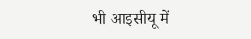भी आइसीयू में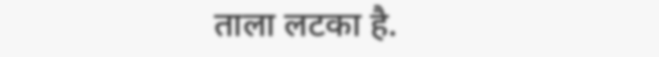ताला लटका है.